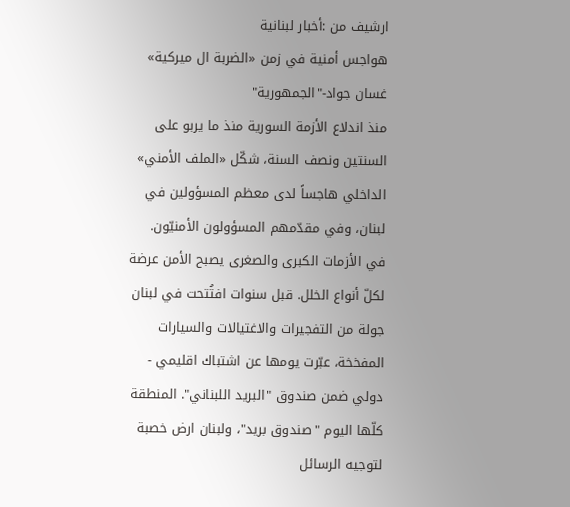ارشيف من :أخبار لبنانية
هواجس أمنية في زمن «الضربة ال ميركية»
غسان جواد-"الجمهورية"
منذ اندلاع الأزمة السورية منذ ما يربو على السنتين ونصف السنة، شكّل «الملف الأمني» الداخلي هاجساً لدى معظم المسؤولين في لبنان، وفي مقدّمهم المسؤولون الأمنيّون.
في الأزمات الكبرى والصغرى يصبح الأمن عرضة لكلّ أنواع الخلل. قبل سنوات افتُتحت في لبنان جولة من التفجيرات والاغتيالات والسيارات المفخخة، عبّرت يومها عن اشتباك اقليمي - دولي ضمن صندوق "البريد اللبناني". المنطقة كلّها اليوم "صندوق بريد"، ولبنان ارض خصبة لتوجيه الرسائل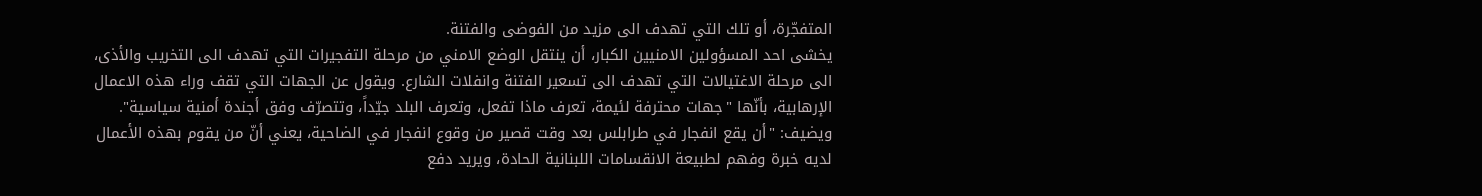المتفجّرة، أو تلك التي تهدف الى مزيد من الفوضى والفتنة.
يخشى احد المسؤولين الامنيين الكبار، أن ينتقل الوضع الامني من مرحلة التفجيرات التي تهدف الى التخريب والأذى، الى مرحلة الاغتيالات التي تهدف الى تسعير الفتنة وانفلات الشارع. ويقول عن الجهات التي تقف وراء هذه الاعمال الإرهابية، بأنّها "جهات محترفة لئيمة، تعرف ماذا تفعل، وتعرف البلد جيّداً، وتتصرّف وفق أجندة أمنية سياسية".
ويضيف: "أن يقع انفجار في طرابلس بعد وقت قصير من وقوع انفجار في الضاحية، يعني أنّ من يقوم بهذه الأعمال لديه خبرة وفهم لطبيعة الانقسامات اللبنانية الحادة، ويريد دفع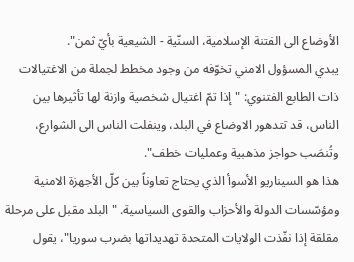الأوضاع الى الفتنة الإسلامية، السنّية - الشيعية بأيّ ثمن".
يبدي المسؤول الامني تخوّفه من وجود مخطط لجملة من الاغتيالات ذات الطابع الفتنوي: "إذا تمّ اغتيال شخصية وازنة لها تأثيرها بين الناس، قد تتدهور الاوضاع في البلد، وينفلت الناس الى الشوارع، وتُنصَب حواجز مذهبية وعمليات خطف".
هذا هو السيناريو الأسوأ الذي يحتاج تعاوناً بين كلّ الأجهزة الامنية ومؤسّسات الدولة والأحزاب والقوى السياسية. "البلد مقبل على مرحلة مقلقة إذا نفّذت الولايات المتحدة تهديداتها بضرب سوريا"، يقول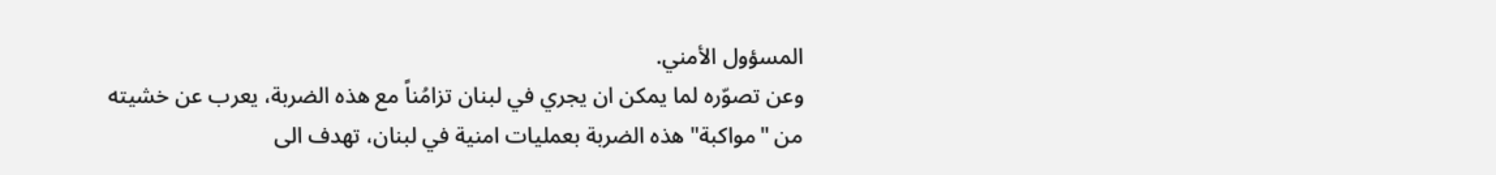المسؤول الأمني.
وعن تصوّره لما يمكن ان يجري في لبنان تزامُناً مع هذه الضربة، يعرب عن خشيته من "مواكبة" هذه الضربة بعمليات امنية في لبنان، تهدف الى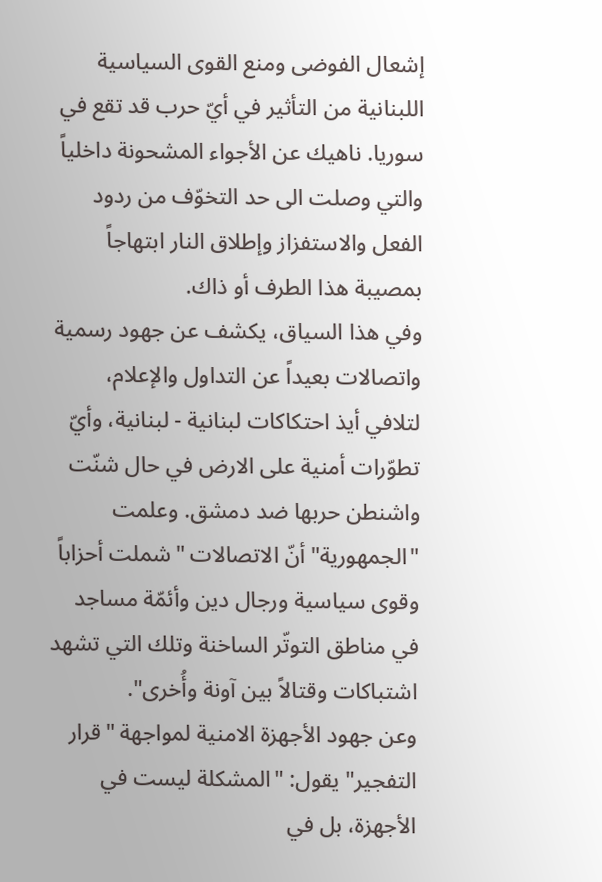إشعال الفوضى ومنع القوى السياسية اللبنانية من التأثير في أيّ حرب قد تقع في سوريا. ناهيك عن الأجواء المشحونة داخلياً والتي وصلت الى حد التخوّف من ردود الفعل والاستفزاز وإطلاق النار ابتهاجاً بمصيبة هذا الطرف أو ذاك.
وفي هذا السياق، يكشف عن جهود رسمية واتصالات بعيداً عن التداول والإعلام، لتلافي أيذ احتكاكات لبنانية - لبنانية، وأيّ تطوّرات أمنية على الارض في حال شنّت واشنطن حربها ضد دمشق. وعلمت "الجمهورية" أنّ الاتصالات "شملت أحزاباً وقوى سياسية ورجال دين وأئمّة مساجد في مناطق التوتّر الساخنة وتلك التي تشهد اشتباكات وقتالاً بين آونة وأُخرى".
وعن جهود الأجهزة الامنية لمواجهة "قرار التفجير" يقول: "المشكلة ليست في الأجهزة، بل في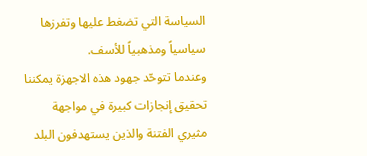السياسة التي تضغط عليها وتفرزها سياسياً ومذهبياً للأسف.
وعندما تتوحّد جهود هذه الاجهزة يمكننا تحقيق إنجازات كبيرة في مواجهة مثيري الفتنة والذين يستهدفون البلد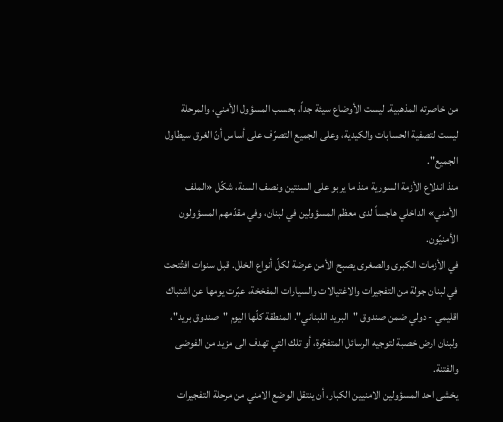من خاصرته المذهبية. ليست الأوضاع سيئة جداً، بحسب المسؤول الأمني، والمرحلة ليست لتصفية الحسابات والكيدية، وعلى الجميع التصرّف على أساس أنّ الغرق سيطاول الجميع".
منذ اندلاع الأزمة السورية منذ ما يربو على السنتين ونصف السنة، شكّل «الملف الأمني» الداخلي هاجساً لدى معظم المسؤولين في لبنان، وفي مقدّمهم المسؤولون الأمنيّون.
في الأزمات الكبرى والصغرى يصبح الأمن عرضة لكلّ أنواع الخلل. قبل سنوات افتُتحت في لبنان جولة من التفجيرات والاغتيالات والسيارات المفخخة، عبّرت يومها عن اشتباك اقليمي - دولي ضمن صندوق "البريد اللبناني". المنطقة كلّها اليوم "صندوق بريد"، ولبنان ارض خصبة لتوجيه الرسائل المتفجّرة، أو تلك التي تهدف الى مزيد من الفوضى والفتنة.
يخشى احد المسؤولين الامنيين الكبار، أن ينتقل الوضع الامني من مرحلة التفجيرات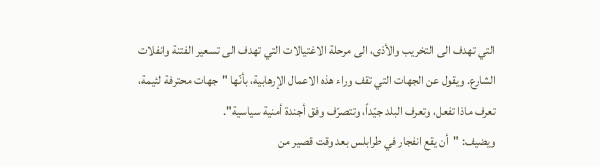التي تهدف الى التخريب والأذى، الى مرحلة الاغتيالات التي تهدف الى تسعير الفتنة وانفلات الشارع. ويقول عن الجهات التي تقف وراء هذه الاعمال الإرهابية، بأنّها "جهات محترفة لئيمة، تعرف ماذا تفعل، وتعرف البلد جيّداً، وتتصرّف وفق أجندة أمنية سياسية".
ويضيف: "أن يقع انفجار في طرابلس بعد وقت قصير من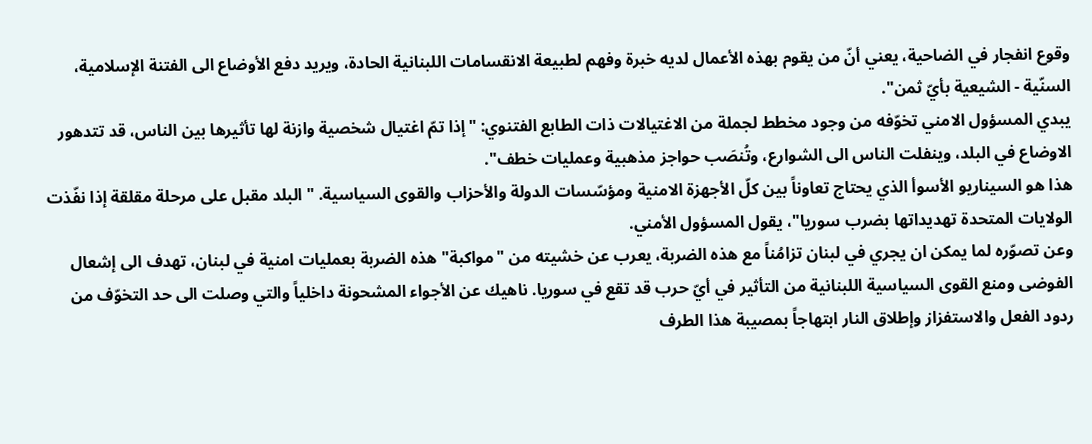وقوع انفجار في الضاحية، يعني أنّ من يقوم بهذه الأعمال لديه خبرة وفهم لطبيعة الانقسامات اللبنانية الحادة، ويريد دفع الأوضاع الى الفتنة الإسلامية، السنّية - الشيعية بأيّ ثمن".
يبدي المسؤول الامني تخوّفه من وجود مخطط لجملة من الاغتيالات ذات الطابع الفتنوي: "إذا تمّ اغتيال شخصية وازنة لها تأثيرها بين الناس، قد تتدهور الاوضاع في البلد، وينفلت الناس الى الشوارع، وتُنصَب حواجز مذهبية وعمليات خطف".
هذا هو السيناريو الأسوأ الذي يحتاج تعاوناً بين كلّ الأجهزة الامنية ومؤسّسات الدولة والأحزاب والقوى السياسية. "البلد مقبل على مرحلة مقلقة إذا نفّذت الولايات المتحدة تهديداتها بضرب سوريا"، يقول المسؤول الأمني.
وعن تصوّره لما يمكن ان يجري في لبنان تزامُناً مع هذه الضربة، يعرب عن خشيته من "مواكبة" هذه الضربة بعمليات امنية في لبنان، تهدف الى إشعال الفوضى ومنع القوى السياسية اللبنانية من التأثير في أيّ حرب قد تقع في سوريا. ناهيك عن الأجواء المشحونة داخلياً والتي وصلت الى حد التخوّف من ردود الفعل والاستفزاز وإطلاق النار ابتهاجاً بمصيبة هذا الطرف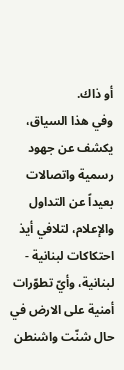أو ذاك.
وفي هذا السياق، يكشف عن جهود رسمية واتصالات بعيداً عن التداول والإعلام، لتلافي أيذ احتكاكات لبنانية - لبنانية، وأيّ تطوّرات أمنية على الارض في حال شنّت واشنطن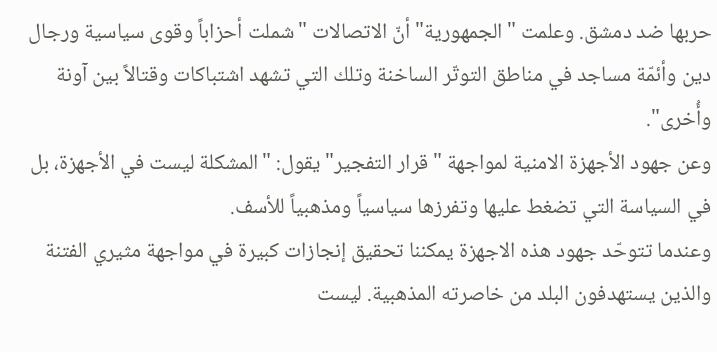حربها ضد دمشق. وعلمت "الجمهورية" أنّ الاتصالات "شملت أحزاباً وقوى سياسية ورجال دين وأئمّة مساجد في مناطق التوتّر الساخنة وتلك التي تشهد اشتباكات وقتالاً بين آونة وأُخرى".
وعن جهود الأجهزة الامنية لمواجهة "قرار التفجير" يقول: "المشكلة ليست في الأجهزة، بل في السياسة التي تضغط عليها وتفرزها سياسياً ومذهبياً للأسف.
وعندما تتوحّد جهود هذه الاجهزة يمكننا تحقيق إنجازات كبيرة في مواجهة مثيري الفتنة والذين يستهدفون البلد من خاصرته المذهبية. ليست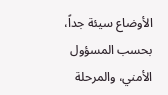الأوضاع سيئة جداً، بحسب المسؤول الأمني، والمرحلة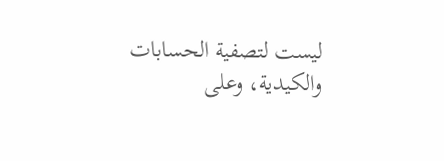ليست لتصفية الحسابات والكيدية، وعلى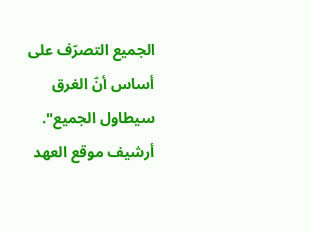الجميع التصرّف على أساس أنّ الغرق سيطاول الجميع".
أرشيف موقع العهد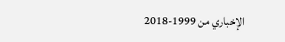الإخباري من 1999-2018